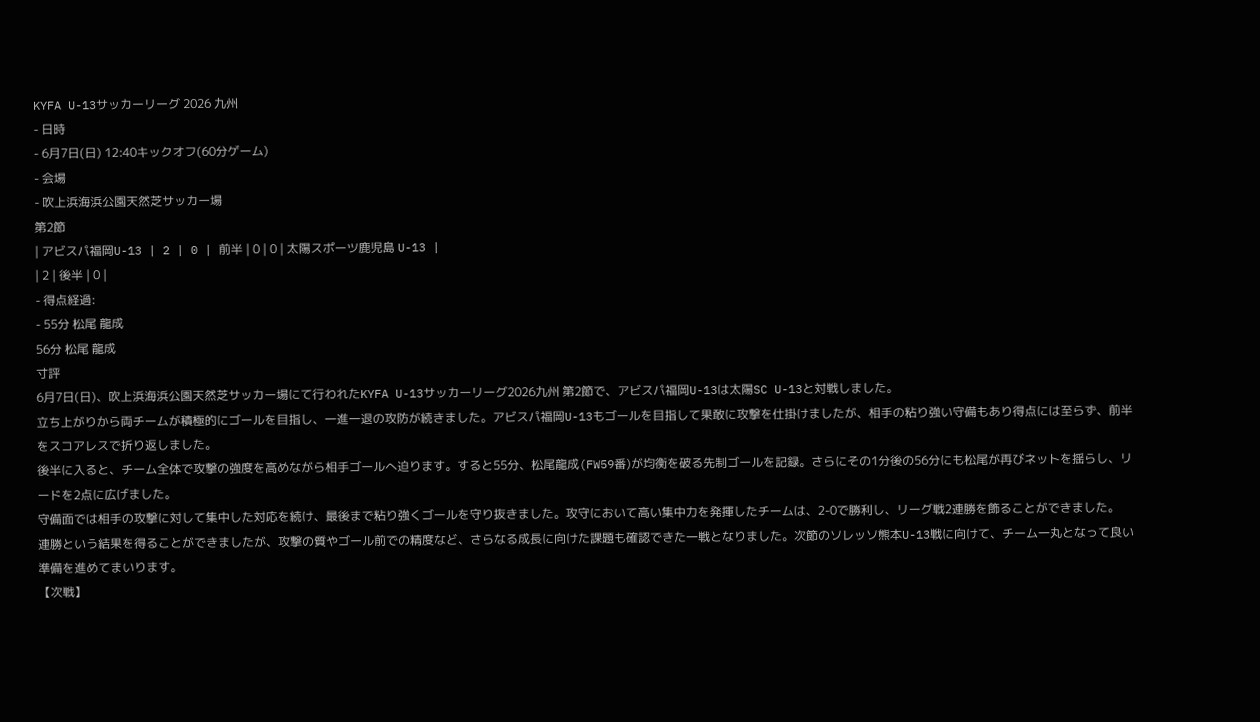KYFA U-13サッカーリーグ 2026 九州
- 日時
- 6月7日(日) 12:40キックオフ(60分ゲーム)
- 会場
- 吹上浜海浜公園天然芝サッカー場
第2節
| アビスパ福岡U-13 | 2 | 0 | 前半 | 0 | 0 | 太陽スポーツ鹿児島 U-13 |
| 2 | 後半 | 0 |
- 得点経過:
- 55分 松尾 龍成
56分 松尾 龍成
寸評
6月7日(日)、吹上浜海浜公園天然芝サッカー場にて行われたKYFA U-13サッカーリーグ2026九州 第2節で、アビスパ福岡U-13は太陽SC U-13と対戦しました。
立ち上がりから両チームが積極的にゴールを目指し、一進一退の攻防が続きました。アビスパ福岡U-13もゴールを目指して果敢に攻撃を仕掛けましたが、相手の粘り強い守備もあり得点には至らず、前半をスコアレスで折り返しました。
後半に入ると、チーム全体で攻撃の強度を高めながら相手ゴールへ迫ります。すると55分、松尾龍成(FW59番)が均衡を破る先制ゴールを記録。さらにその1分後の56分にも松尾が再びネットを揺らし、リードを2点に広げました。
守備面では相手の攻撃に対して集中した対応を続け、最後まで粘り強くゴールを守り抜きました。攻守において高い集中力を発揮したチームは、2-0で勝利し、リーグ戦2連勝を飾ることができました。
連勝という結果を得ることができましたが、攻撃の質やゴール前での精度など、さらなる成長に向けた課題も確認できた一戦となりました。次節のソレッソ熊本U-13戦に向けて、チーム一丸となって良い準備を進めてまいります。
【次戦】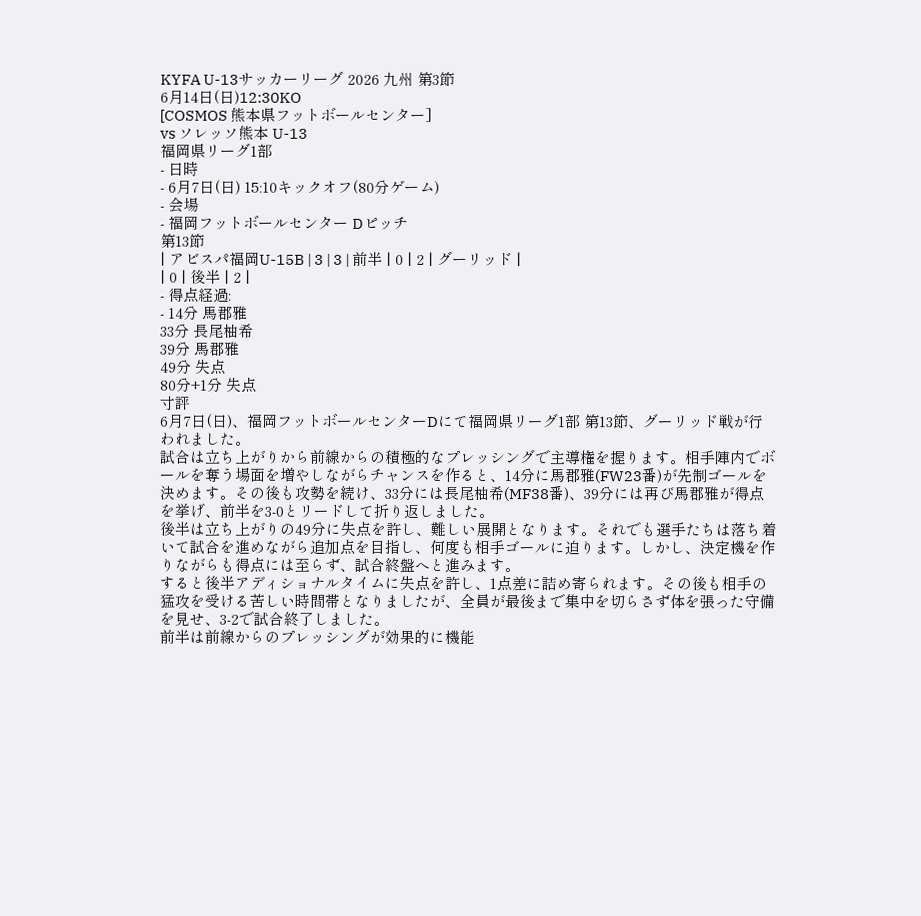KYFA U-13サッカーリーグ 2026 九州 第3節
6月14日(日)12:30KO
[COSMOS 熊本県フットボールセンター]
vs ソレッソ熊本 U-13
福岡県リーグ1部
- 日時
- 6月7日(日) 15:10キックオフ(80分ゲーム)
- 会場
- 福岡フットボールセンター Dピッチ
第13節
| アビスパ福岡U-15B | 3 | 3 | 前半 | 0 | 2 | グーリッド |
| 0 | 後半 | 2 |
- 得点経過:
- 14分 馬郡雅
33分 長尾柚希
39分 馬郡雅
49分 失点
80分+1分 失点
寸評
6月7日(日)、福岡フットボールセンターDにて福岡県リーグ1部 第13節、グーリッド戦が行われました。
試合は立ち上がりから前線からの積極的なプレッシングで主導権を握ります。相手陣内でボールを奪う場面を増やしながらチャンスを作ると、14分に馬郡雅(FW23番)が先制ゴールを決めます。その後も攻勢を続け、33分には長尾柚希(MF38番)、39分には再び馬郡雅が得点を挙げ、前半を3-0とリードして折り返しました。
後半は立ち上がりの49分に失点を許し、難しい展開となります。それでも選手たちは落ち着いて試合を進めながら追加点を目指し、何度も相手ゴールに迫ります。しかし、決定機を作りながらも得点には至らず、試合終盤へと進みます。
すると後半アディショナルタイムに失点を許し、1点差に詰め寄られます。その後も相手の猛攻を受ける苦しい時間帯となりましたが、全員が最後まで集中を切らさず体を張った守備を見せ、3-2で試合終了しました。
前半は前線からのプレッシングが効果的に機能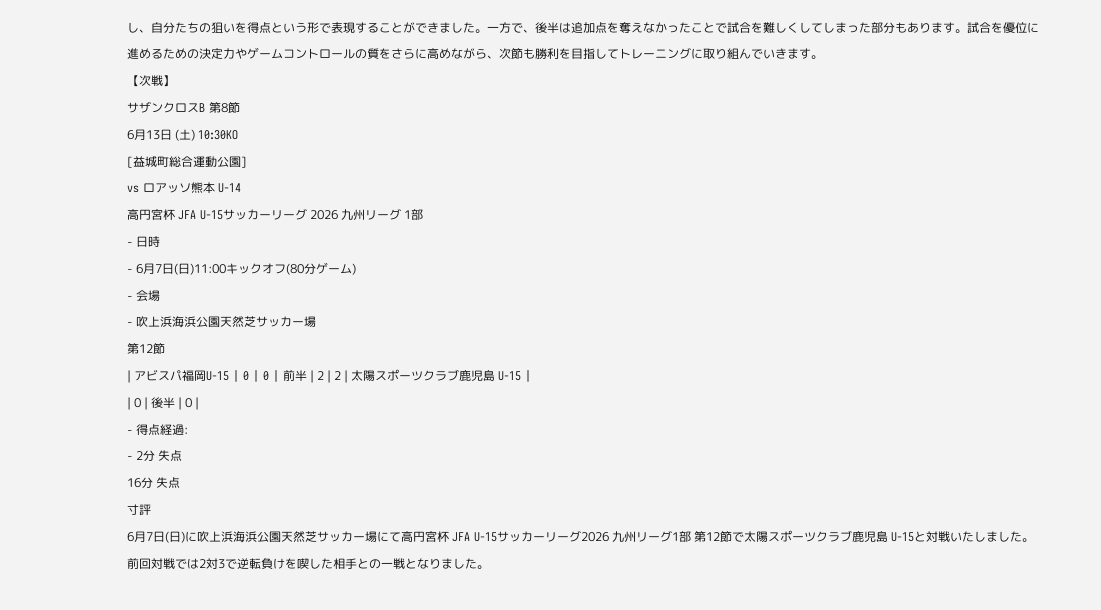し、自分たちの狙いを得点という形で表現することができました。一方で、後半は追加点を奪えなかったことで試合を難しくしてしまった部分もあります。試合を優位に進めるための決定力やゲームコントロールの質をさらに高めながら、次節も勝利を目指してトレーニングに取り組んでいきます。
【次戦】
サザンクロスB 第8節
6月13日 (土) 10:30KO
[益城町総合運動公園]
vs ロアッソ熊本 U-14
高円宮杯 JFA U-15サッカーリーグ 2026 九州リーグ 1部
- 日時
- 6月7日(日)11:00キックオフ(80分ゲーム)
- 会場
- 吹上浜海浜公園天然芝サッカー場
第12節
| アビスパ福岡U-15 | 0 | 0 | 前半 | 2 | 2 | 太陽スポーツクラブ鹿児島 U-15 |
| 0 | 後半 | 0 |
- 得点経過:
- 2分 失点
16分 失点
寸評
6月7日(日)に吹上浜海浜公園天然芝サッカー場にて高円宮杯 JFA U-15サッカーリーグ2026 九州リーグ1部 第12節で太陽スポーツクラブ鹿児島 U-15と対戦いたしました。
前回対戦では2対3で逆転負けを喫した相手との一戦となりました。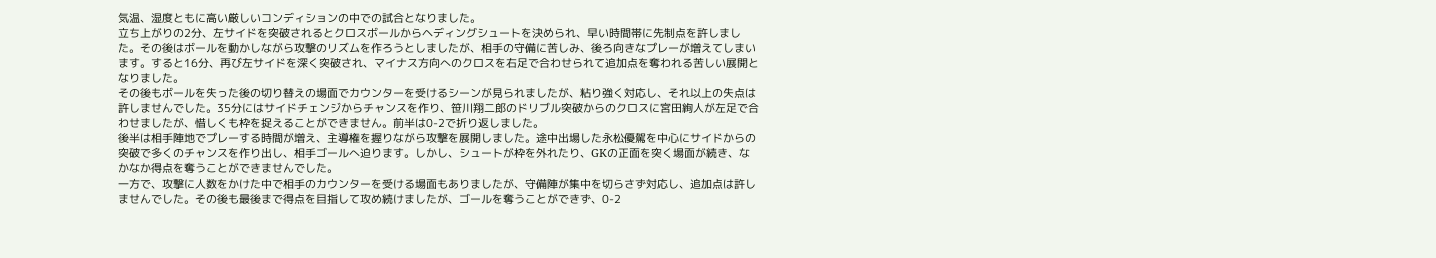気温、湿度ともに高い厳しいコンディションの中での試合となりました。
立ち上がりの2分、左サイドを突破されるとクロスボールからヘディングシュートを決められ、早い時間帯に先制点を許しました。その後はボールを動かしながら攻撃のリズムを作ろうとしましたが、相手の守備に苦しみ、後ろ向きなプレーが増えてしまいます。すると16分、再び左サイドを深く突破され、マイナス方向へのクロスを右足で合わせられて追加点を奪われる苦しい展開となりました。
その後もボールを失った後の切り替えの場面でカウンターを受けるシーンが見られましたが、粘り強く対応し、それ以上の失点は許しませんでした。35分にはサイドチェンジからチャンスを作り、笹川翔二郎のドリブル突破からのクロスに宮田絢人が左足で合わせましたが、惜しくも枠を捉えることができません。前半は0-2で折り返しました。
後半は相手陣地でプレーする時間が増え、主導権を握りながら攻撃を展開しました。途中出場した永松優駕を中心にサイドからの突破で多くのチャンスを作り出し、相手ゴールへ迫ります。しかし、シュートが枠を外れたり、GKの正面を突く場面が続き、なかなか得点を奪うことができませんでした。
一方で、攻撃に人数をかけた中で相手のカウンターを受ける場面もありましたが、守備陣が集中を切らさず対応し、追加点は許しませんでした。その後も最後まで得点を目指して攻め続けましたが、ゴールを奪うことができず、0-2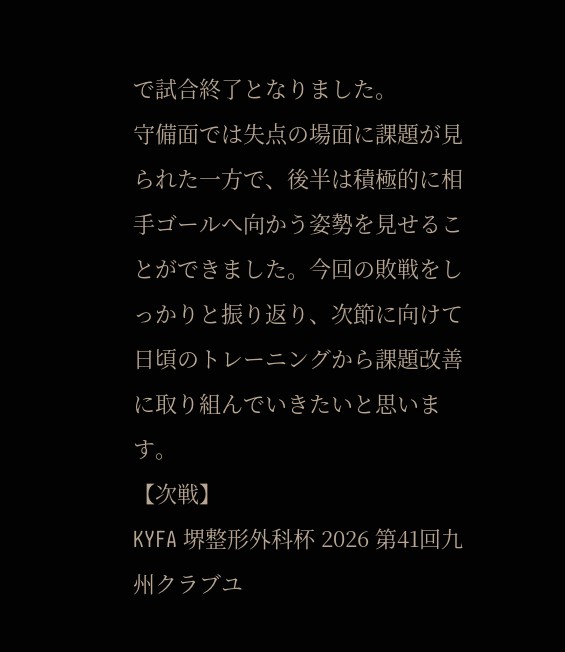で試合終了となりました。
守備面では失点の場面に課題が見られた一方で、後半は積極的に相手ゴールへ向かう姿勢を見せることができました。今回の敗戦をしっかりと振り返り、次節に向けて日頃のトレーニングから課題改善に取り組んでいきたいと思います。
【次戦】
KYFA 堺整形外科杯 2026 第41回九州クラブユ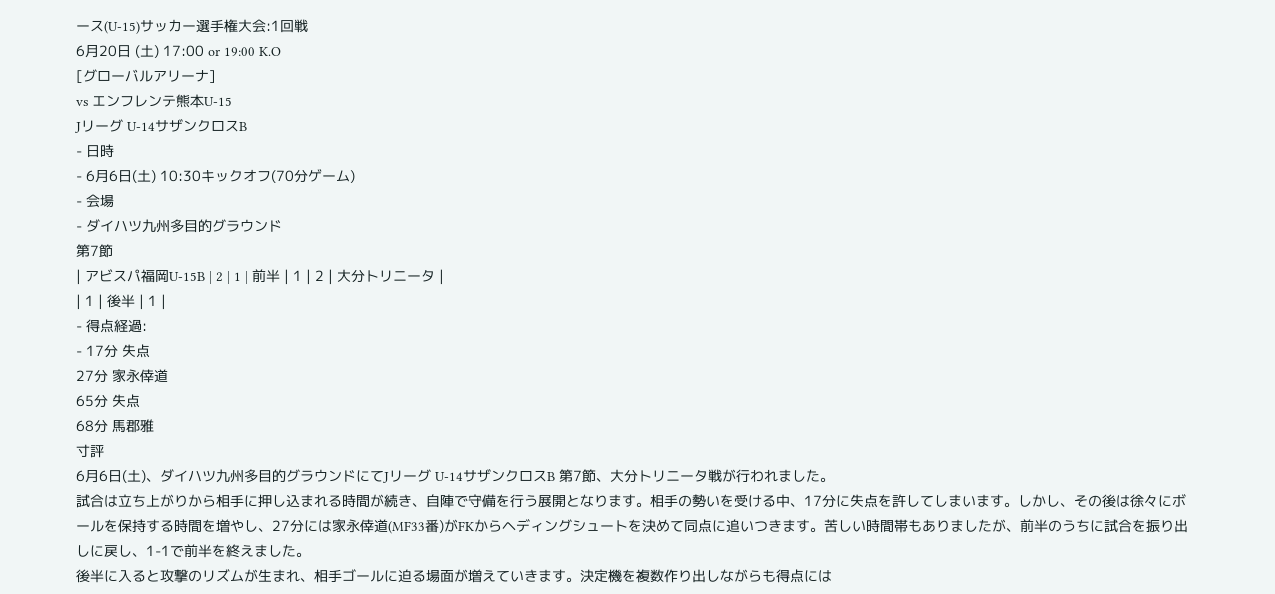ース(U-15)サッカー選手権大会:1回戦
6月20日 (土) 17:00 or 19:00 K.O
[グローバルアリーナ]
vs エンフレンテ熊本U-15
Jリーグ U-14サザンクロスB
- 日時
- 6月6日(土) 10:30キックオフ(70分ゲーム)
- 会場
- ダイハツ九州多目的グラウンド
第7節
| アビスパ福岡U-15B | 2 | 1 | 前半 | 1 | 2 | 大分トリニータ |
| 1 | 後半 | 1 |
- 得点経過:
- 17分 失点
27分 家永倖道
65分 失点
68分 馬郡雅
寸評
6月6日(土)、ダイハツ九州多目的グラウンドにてJリーグ U-14サザンクロスB 第7節、大分トリニータ戦が行われました。
試合は立ち上がりから相手に押し込まれる時間が続き、自陣で守備を行う展開となります。相手の勢いを受ける中、17分に失点を許してしまいます。しかし、その後は徐々にボールを保持する時間を増やし、27分には家永倖道(MF33番)がFKからヘディングシュートを決めて同点に追いつきます。苦しい時間帯もありましたが、前半のうちに試合を振り出しに戻し、1-1で前半を終えました。
後半に入ると攻撃のリズムが生まれ、相手ゴールに迫る場面が増えていきます。決定機を複数作り出しながらも得点には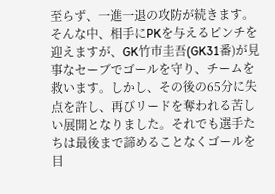至らず、一進一退の攻防が続きます。そんな中、相手にPKを与えるピンチを迎えますが、GK竹市圭吾(GK31番)が見事なセーブでゴールを守り、チームを救います。しかし、その後の65分に失点を許し、再びリードを奪われる苦しい展開となりました。それでも選手たちは最後まで諦めることなくゴールを目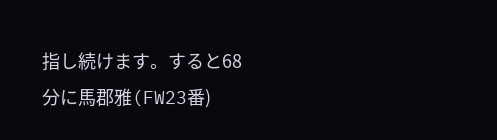指し続けます。すると68分に馬郡雅(FW23番)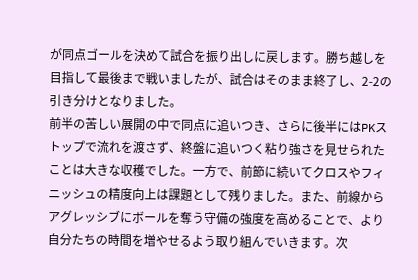が同点ゴールを決めて試合を振り出しに戻します。勝ち越しを目指して最後まで戦いましたが、試合はそのまま終了し、2-2の引き分けとなりました。
前半の苦しい展開の中で同点に追いつき、さらに後半にはPKストップで流れを渡さず、終盤に追いつく粘り強さを見せられたことは大きな収穫でした。一方で、前節に続いてクロスやフィニッシュの精度向上は課題として残りました。また、前線からアグレッシブにボールを奪う守備の強度を高めることで、より自分たちの時間を増やせるよう取り組んでいきます。次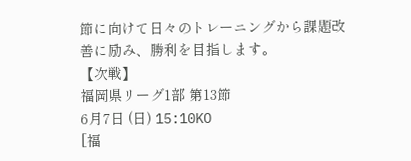節に向けて日々のトレーニングから課題改善に励み、勝利を目指します。
【次戦】
福岡県リーグ1部 第13節
6月7日 (日) 15:10KO
[福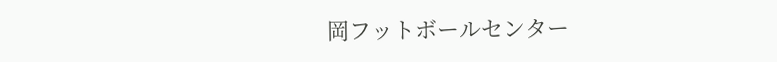岡フットボールセンター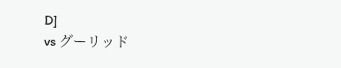D]
vs グーリッド